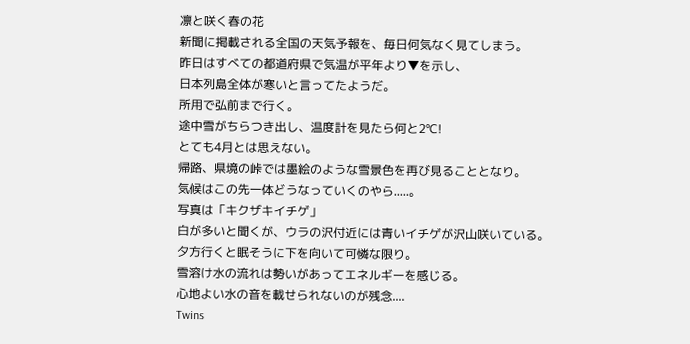凛と咲く春の花
新聞に掲載される全国の天気予報を、毎日何気なく見てしまう。
昨日はすべての都道府県で気温が平年より▼を示し、
日本列島全体が寒いと言ってたようだ。
所用で弘前まで行く。
途中雪がちらつき出し、温度計を見たら何と2℃!
とても4月とは思えない。
帰路、県境の峠では墨絵のような雪景色を再び見ることとなり。
気候はこの先一体どうなっていくのやら.....。
写真は「キクザキイチゲ」
白が多いと聞くが、ウラの沢付近には青いイチゲが沢山咲いている。
夕方行くと眠そうに下を向いて可憐な限り。
雪溶け水の流れは勢いがあってエネルギーを感じる。
心地よい水の音を載せられないのが残念....
Twins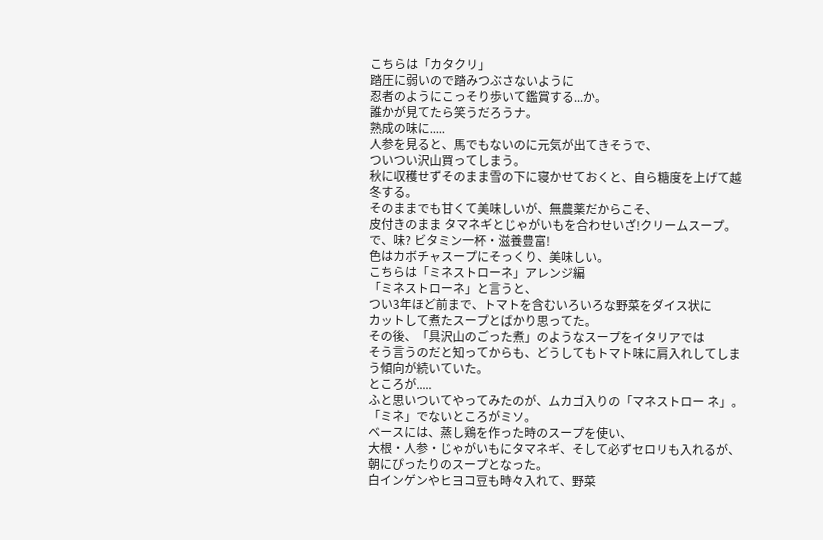こちらは「カタクリ」
踏圧に弱いので踏みつぶさないように
忍者のようにこっそり歩いて鑑賞する...か。
誰かが見てたら笑うだろうナ。
熟成の味に.....
人参を見ると、馬でもないのに元気が出てきそうで、
ついつい沢山買ってしまう。
秋に収穫せずそのまま雪の下に寝かせておくと、自ら糖度を上げて越冬する。
そのままでも甘くて美味しいが、無農薬だからこそ、
皮付きのまま タマネギとじゃがいもを合わせいざ!クリームスープ。
で、味? ビタミン一杯・滋養豊富!
色はカボチャスープにそっくり、美味しい。
こちらは「ミネストローネ」アレンジ編
「ミネストローネ」と言うと、
つい3年ほど前まで、トマトを含むいろいろな野菜をダイス状に
カットして煮たスープとばかり思ってた。
その後、「具沢山のごった煮」のようなスープをイタリアでは
そう言うのだと知ってからも、どうしてもトマト味に肩入れしてしまう傾向が続いていた。
ところが.....
ふと思いついてやってみたのが、ムカゴ入りの「マネストロー ネ」。
「ミネ」でないところがミソ。
ベースには、蒸し鶏を作った時のスープを使い、
大根・人参・じゃがいもにタマネギ、そして必ずセロリも入れるが、
朝にぴったりのスープとなった。
白インゲンやヒヨコ豆も時々入れて、野菜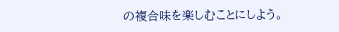の複合味を楽しむことにしよう。